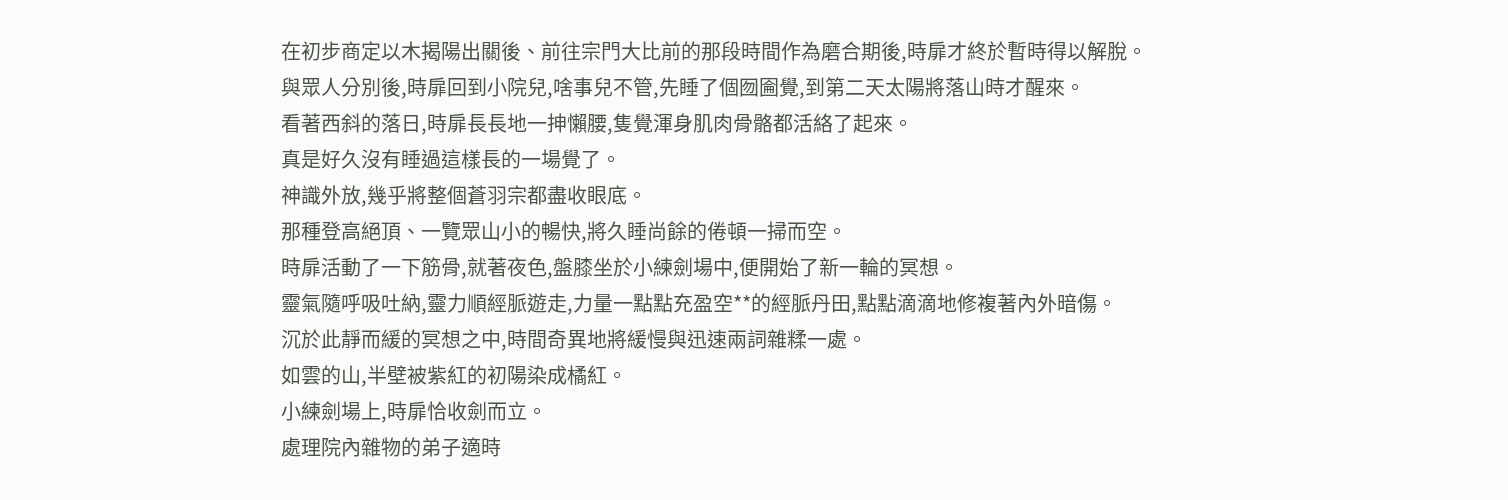在初步商定以木揭陽出關後、前往宗門大比前的那段時間作為磨合期後,時扉才終於暫時得以解脫。
與眾人分別後,時扉回到小院兒,啥事兒不管,先睡了個囫圇覺,到第二天太陽將落山時才醒來。
看著西斜的落日,時扉長長地一抻懶腰,隻覺渾身肌肉骨骼都活絡了起來。
真是好久沒有睡過這樣長的一場覺了。
神識外放,幾乎將整個蒼羽宗都盡收眼底。
那種登高絕頂、一覽眾山小的暢快,將久睡尚餘的倦頓一掃而空。
時扉活動了一下筋骨,就著夜色,盤膝坐於小練劍場中,便開始了新一輪的冥想。
靈氣隨呼吸吐納,靈力順經脈遊走,力量一點點充盈空**的經脈丹田,點點滴滴地修複著內外暗傷。
沉於此靜而緩的冥想之中,時間奇異地將緩慢與迅速兩詞雜糅一處。
如雲的山,半壁被紫紅的初陽染成橘紅。
小練劍場上,時扉恰收劍而立。
處理院內雜物的弟子適時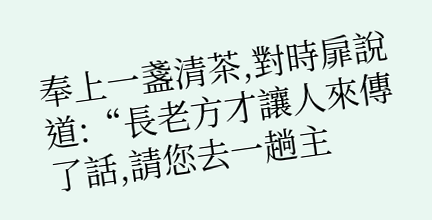奉上一盞清茶,對時扉說道:“長老方才讓人來傳了話,請您去一趟主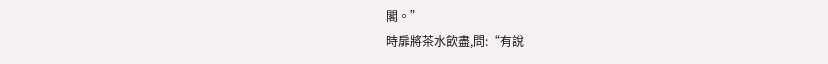閣。”
時扉將茶水飲盡,問:“有說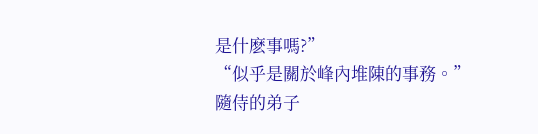是什麽事嗎?”
“似乎是關於峰內堆陳的事務。”
隨侍的弟子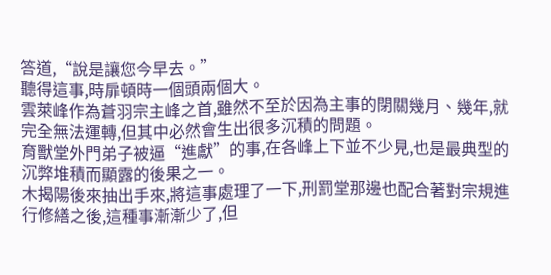答道,“說是讓您今早去。”
聽得這事,時扉頓時一個頭兩個大。
雲萊峰作為蒼羽宗主峰之首,雖然不至於因為主事的閉關幾月、幾年,就完全無法運轉,但其中必然會生出很多沉積的問題。
育獸堂外門弟子被逼“進獻”的事,在各峰上下並不少見,也是最典型的沉弊堆積而顯露的後果之一。
木揭陽後來抽出手來,將這事處理了一下,刑罰堂那邊也配合著對宗規進行修繕之後,這種事漸漸少了,但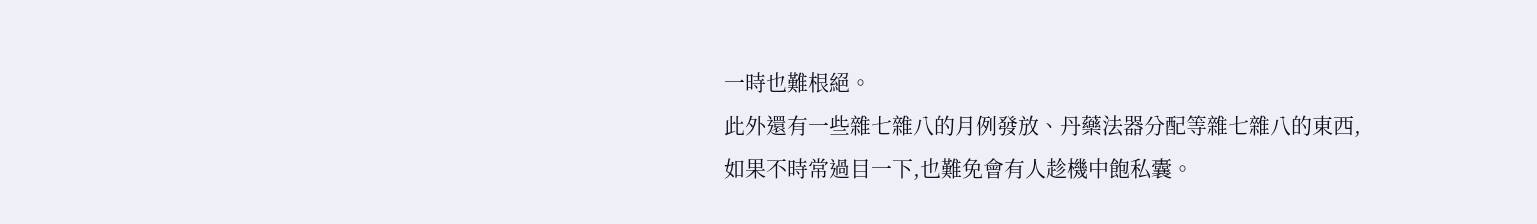一時也難根絕。
此外還有一些雜七雜八的月例發放、丹藥法器分配等雜七雜八的東西,如果不時常過目一下,也難免會有人趁機中飽私囊。